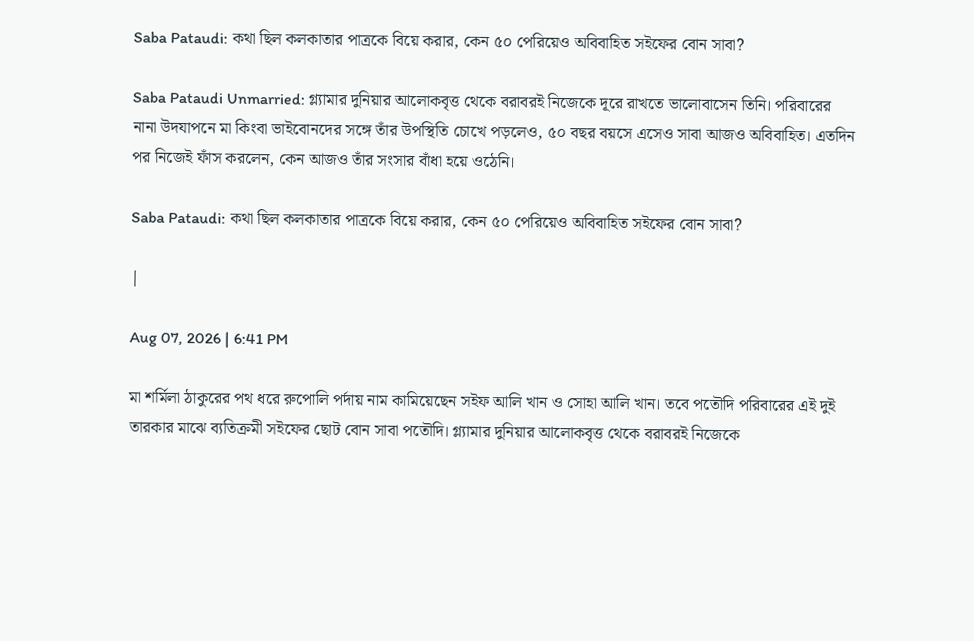Saba Pataudi: কথা ছিল কলকাতার পাত্রকে বিয়ে করার, কেন ৫০ পেরিয়েও অবিবাহিত সইফের বোন সাবা?

Saba Pataudi Unmarried: গ্ল্যামার দুনিয়ার আলোকবৃত্ত থেকে বরাবরই নিজেকে দূরে রাখতে ভালোবাসেন তিনি। পরিবারের নানা উদযাপনে মা কিংবা ভাইবোনদের সঙ্গে তাঁর উপস্থিতি চোখে পড়লেও, ৫০ বছর বয়সে এসেও সাবা আজও অবিবাহিত। এতদিন পর নিজেই ফাঁস করলেন, কেন আজও তাঁর সংসার বাঁধা হয়ে ওঠেনি।

Saba Pataudi: কথা ছিল কলকাতার পাত্রকে বিয়ে করার, কেন ৫০ পেরিয়েও অবিবাহিত সইফের বোন সাবা?

|

Aug 07, 2026 | 6:41 PM

মা শর্মিলা ঠাকুরের পথ ধরে রুপোলি পর্দায় নাম কামিয়েছেন সইফ আলি খান ও সোহা আলি খান। তবে পতৌদি পরিবারের এই দুই তারকার মাঝে ব্যতিক্রমী সইফের ছোট বোন সাবা পতৌদি। গ্ল্যামার দুনিয়ার আলোকবৃত্ত থেকে বরাবরই নিজেকে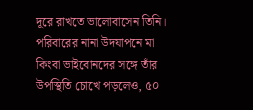দূরে রাখতে ভালোবাসেন তিনি। পরিবারের নানা উদযাপনে মা কিংবা ভাইবোনদের সঙ্গে তাঁর উপস্থিতি চোখে পড়লেও, ৫০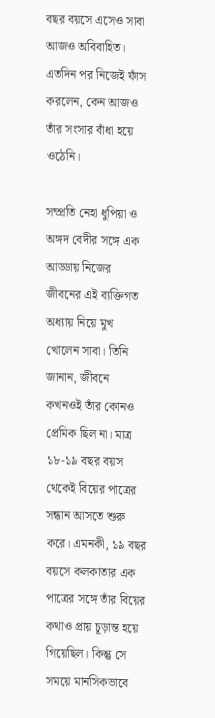বছর বয়সে এসেও সাবা আজও অবিবাহিত। এতদিন পর নিজেই ফাঁস করলেন, কেন আজও তাঁর সংসার বাঁধা হয়ে ওঠেনি।

সম্প্রতি নেহা ধুপিয়া ও অঙ্গদ বেদীর সঙ্গে এক আড্ডায় নিজের জীবনের এই ব্যক্তিগত অধ্যায় নিয়ে মুখ খোলেন সাবা। তিনি জানান, জীবনে কখনওই তাঁর কোনও প্রেমিক ছিল না। মাত্র ১৮-১৯ বছর বয়স থেকেই বিয়ের পাত্রের সন্ধান আসতে শুরু করে। এমনকী, ১৯ বছর বয়সে কলকাতার এক পাত্রের সঙ্গে তাঁর বিয়ের কথাও প্রায় চূড়ান্ত হয়ে গিয়েছিল। কিন্তু সে সময়ে মানসিকভাবে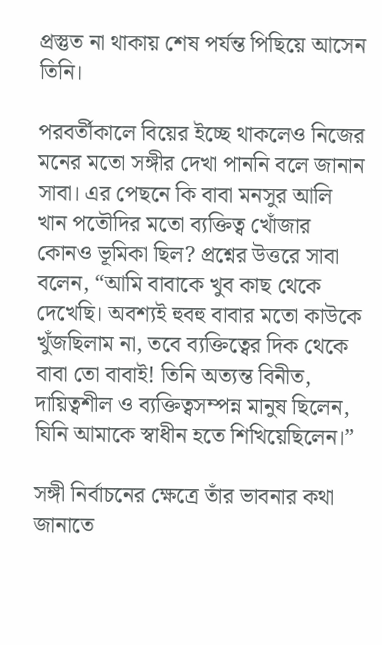প্রস্তুত না থাকায় শেষ পর্যন্ত পিছিয়ে আসেন তিনি।

পরবর্তীকালে বিয়ের ইচ্ছে থাকলেও নিজের মনের মতো সঙ্গীর দেখা পাননি বলে জানান সাবা। এর পেছনে কি বাবা মনসুর আলি খান পতৌদির মতো ব্যক্তিত্ব খোঁজার কোনও ভূমিকা ছিল? প্রশ্নের উত্তরে সাবা বলেন, “আমি বাবাকে খুব কাছ থেকে দেখেছি। অবশ্যই হুবহু বাবার মতো কাউকে খুঁজছিলাম না, তবে ব্যক্তিত্বের দিক থেকে বাবা তো বাবাই! তিনি অত্যন্ত বিনীত, দায়িত্বশীল ও ব্যক্তিত্বসম্পন্ন মানুষ ছিলেন, যিনি আমাকে স্বাধীন হতে শিখিয়েছিলেন।”

সঙ্গী নির্বাচনের ক্ষেত্রে তাঁর ভাবনার কথা জানাতে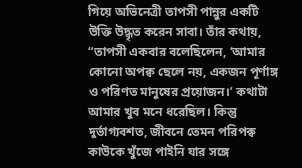গিয়ে অভিনেত্রী তাপসী পান্নুর একটি উক্তি উদ্ধৃত করেন সাবা। তাঁর কথায়, “তাপসী একবার বলেছিলেন, ‘আমার কোনো অপক্ব ছেলে নয়, একজন পূর্ণাঙ্গ ও পরিণত মানুষের প্রয়োজন।’ কথাটা আমার খুব মনে ধরেছিল। কিন্তু দুর্ভাগ্যবশত, জীবনে তেমন পরিপক্ব কাউকে খুঁজে পাইনি যার সঙ্গে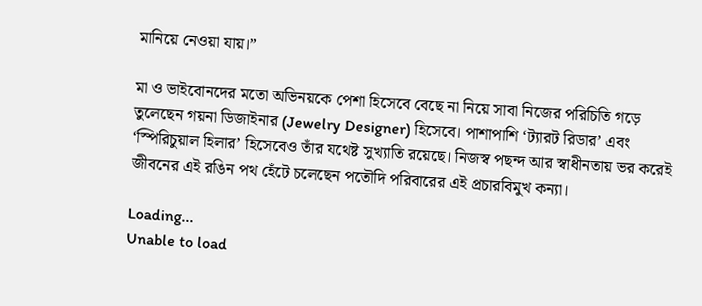মানিয়ে নেওয়া যায়।”

মা ও ভাইবোনদের মতো অভিনয়কে পেশা হিসেবে বেছে না নিয়ে সাবা নিজের পরিচিতি গড়ে তুলেছেন গয়না ডিজাইনার (Jewelry Designer) হিসেবে। পাশাপাশি ‘ট্যারট রিডার’ এবং ‘স্পিরিচুয়াল হিলার’ হিসেবেও তাঁর যথেষ্ট সুখ্যাতি রয়েছে। নিজস্ব পছন্দ আর স্বাধীনতায় ভর করেই জীবনের এই রঙিন পথ হেঁটে চলেছেন পতৌদি পরিবারের এই প্রচারবিমুখ কন্যা।

Loading...
Unable to load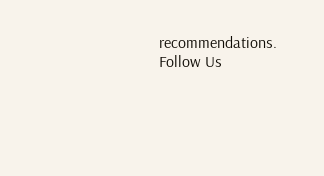recommendations.
Follow Us